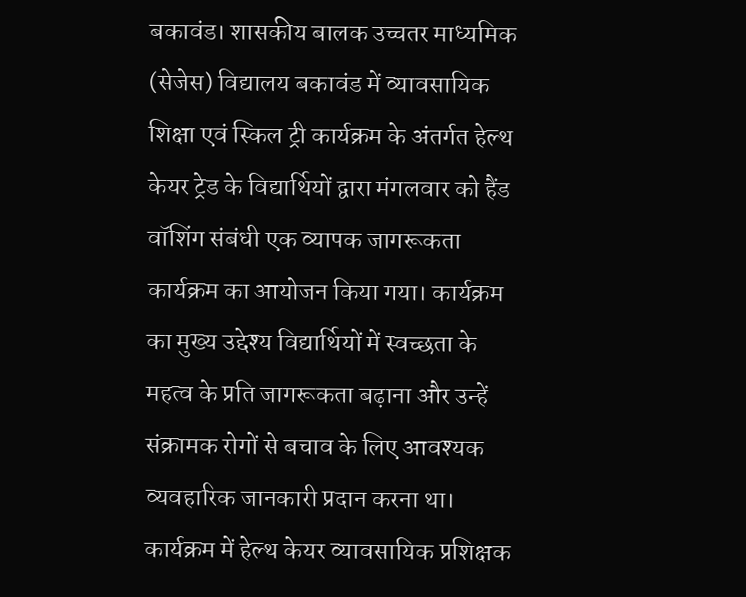बकावंड। शासकीय बालक उच्चतर माध्यमिक (सेजेस) विद्यालय बकावंड में व्यावसायिक शिक्षा एवं स्किल ट्री कार्यक्रम के अंतर्गत हेल्थ केयर ट्रेड के विद्यार्थियों द्वारा मंगलवार को हैंड वॉशिंग संबंधी एक व्यापक जागरूकता कार्यक्रम का आयोजन किया गया। कार्यक्रम का मुख्य उद्देश्य विद्यार्थियों में स्वच्छता के महत्व के प्रति जागरूकता बढ़ाना और उन्हें संक्रामक रोगों से बचाव के लिए आवश्यक व्यवहारिक जानकारी प्रदान करना था।
कार्यक्रम में हेल्थ केयर व्यावसायिक प्रशिक्षक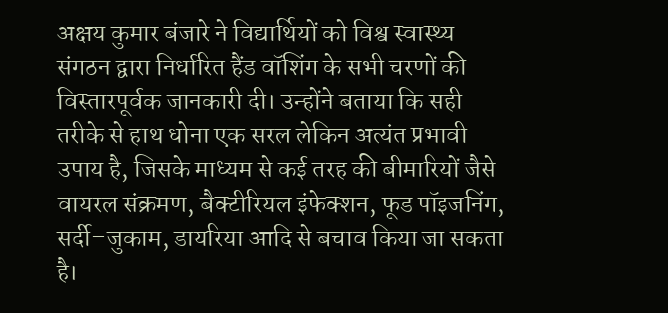अक्षय कुमार बंजारे ने विद्यार्थियों को विश्व स्वास्थ्य संगठन द्वारा निर्धारित हैंड वॉशिंग के सभी चरणों की विस्तारपूर्वक जानकारी दी। उन्होंने बताया कि सही तरीके से हाथ धोना एक सरल लेकिन अत्यंत प्रभावी उपाय है, जिसके माध्यम से कई तरह की बीमारियों जैसे वायरल संक्रमण, बैक्टीरियल इंफेक्शन, फूड पॉइजनिंग, सर्दी–जुकाम, डायरिया आदि से बचाव किया जा सकता है।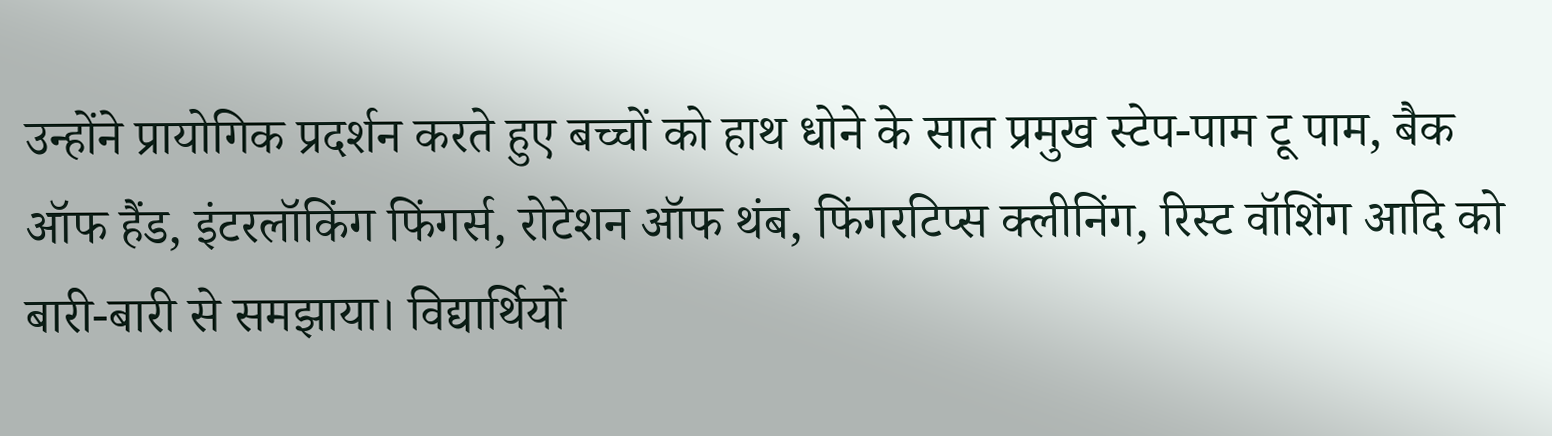उन्होंने प्रायोगिक प्रदर्शन करते हुए बच्चों को हाथ धोने के सात प्रमुख स्टेप-पाम टू पाम, बैक ऑफ हैंड, इंटरलॉकिंग फिंगर्स, रोटेशन ऑफ थंब, फिंगरटिप्स क्लीनिंग, रिस्ट वॉशिंग आदि को बारी-बारी से समझाया। विद्यार्थियों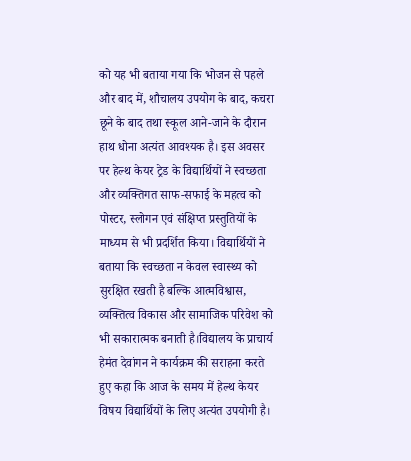को यह भी बताया गया कि भोजन से पहले और बाद में, शौचालय उपयोग के बाद, कचरा छूने के बाद तथा स्कूल आने-जाने के दौरान हाथ धोना अत्यंत आवश्यक है। इस अवसर पर हेल्थ केयर ट्रेड के विद्यार्थियों ने स्वच्छता और व्यक्तिगत साफ-सफाई के महत्व को पोस्टर, स्लोगन एवं संक्षिप्त प्रस्तुतियों के माध्यम से भी प्रदर्शित किया। विद्यार्थियों ने बताया कि स्वच्छता न केवल स्वास्थ्य को सुरक्षित रखती है बल्कि आत्मविश्वास, व्यक्तित्व विकास और सामाजिक परिवेश को भी सकारात्मक बनाती है।विद्यालय के प्राचार्य हेमंत देवांगन ने कार्यक्रम की सराहना करते हुए कहा कि आज के समय में हेल्थ केयर विषय विद्यार्थियों के लिए अत्यंत उपयोगी है।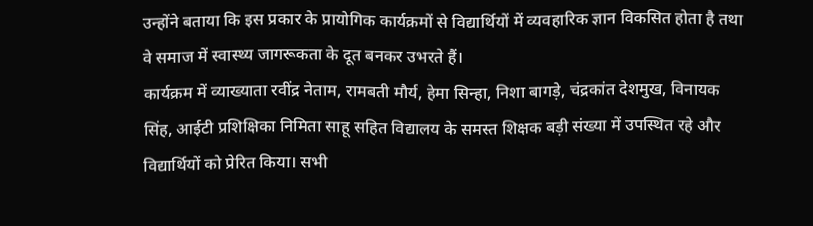उन्होंने बताया कि इस प्रकार के प्रायोगिक कार्यक्रमों से विद्यार्थियों में व्यवहारिक ज्ञान विकसित होता है तथा वे समाज में स्वास्थ्य जागरूकता के दूत बनकर उभरते हैं।
कार्यक्रम में व्याख्याता रवींद्र नेताम, रामबती मौर्य, हेमा सिन्हा, निशा बागड़े, चंद्रकांत देशमुख, विनायक सिंह, आईटी प्रशिक्षिका निमिता साहू सहित विद्यालय के समस्त शिक्षक बड़ी संख्या में उपस्थित रहे और विद्यार्थियों को प्रेरित किया। सभी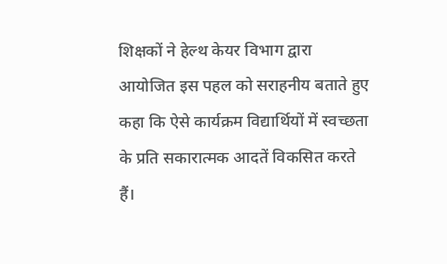शिक्षकों ने हेल्थ केयर विभाग द्वारा आयोजित इस पहल को सराहनीय बताते हुए कहा कि ऐसे कार्यक्रम विद्यार्थियों में स्वच्छता के प्रति सकारात्मक आदतें विकसित करते हैं।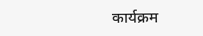कार्यक्रम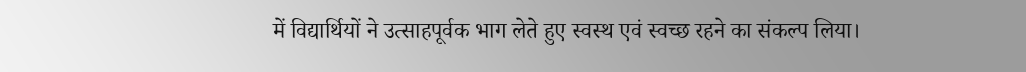में विद्यार्थियों ने उत्साहपूर्वक भाग लेते हुए स्वस्थ एवं स्वच्छ रहने का संकल्प लिया।